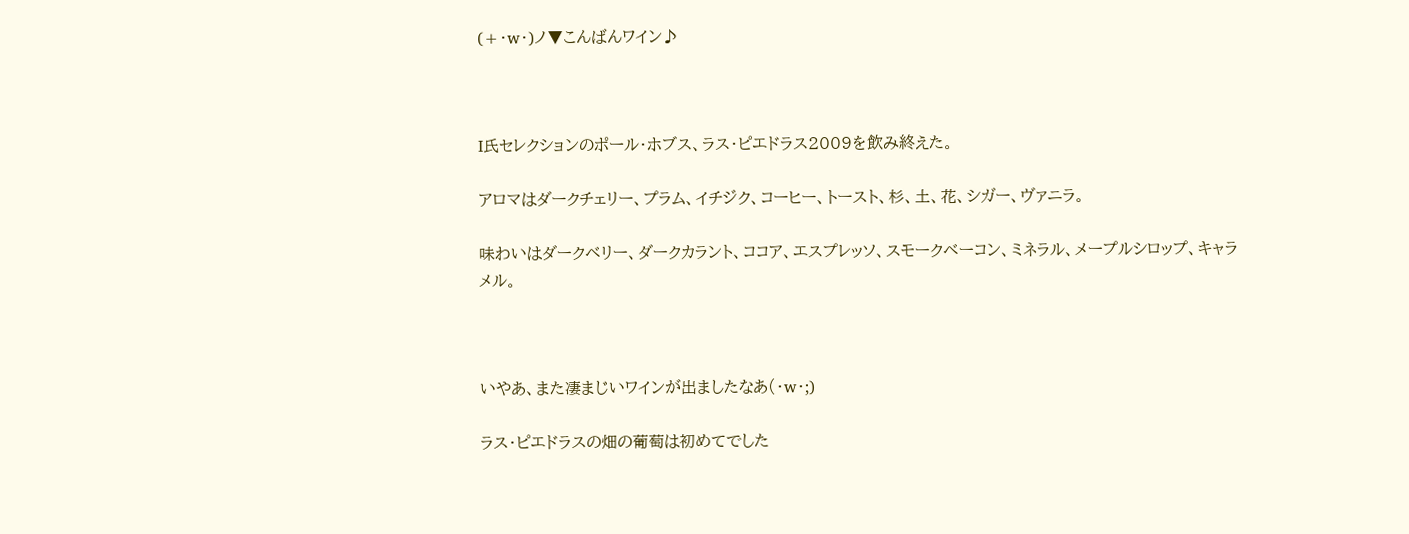(+・w・)ノ▼こんばんワイン♪



I氏セレクションのポール・ホブス、ラス・ピエドラス2009を飲み終えた。

アロマはダークチェリー、プラム、イチジク、コーヒー、トースト、杉、土、花、シガー、ヴァニラ。

味わいはダークベリー、ダークカラント、ココア、エスプレッソ、スモークベーコン、ミネラル、メープルシロップ、キャラメル。



いやあ、また凄まじいワインが出ましたなあ(・w・;)

ラス・ピエドラスの畑の葡萄は初めてでした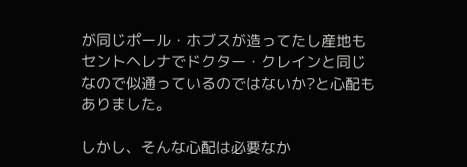が同じポール・ホブスが造ってたし産地もセントヘレナでドクター・クレインと同じなので似通っているのではないか?と心配もありました。

しかし、そんな心配は必要なか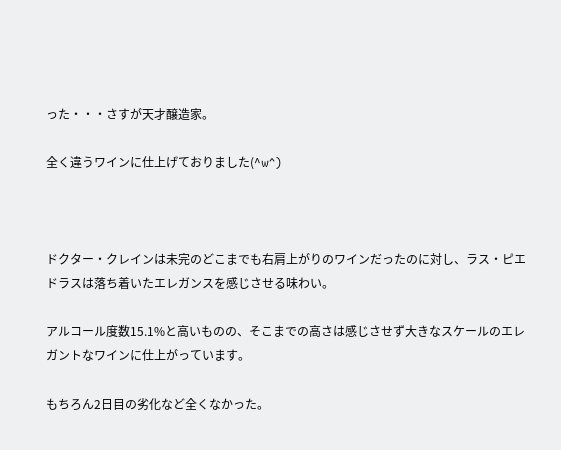った・・・さすが天才醸造家。

全く違うワインに仕上げておりました(^w^)



ドクター・クレインは未完のどこまでも右肩上がりのワインだったのに対し、ラス・ピエドラスは落ち着いたエレガンスを感じさせる味わい。

アルコール度数15.1%と高いものの、そこまでの高さは感じさせず大きなスケールのエレガントなワインに仕上がっています。

もちろん2日目の劣化など全くなかった。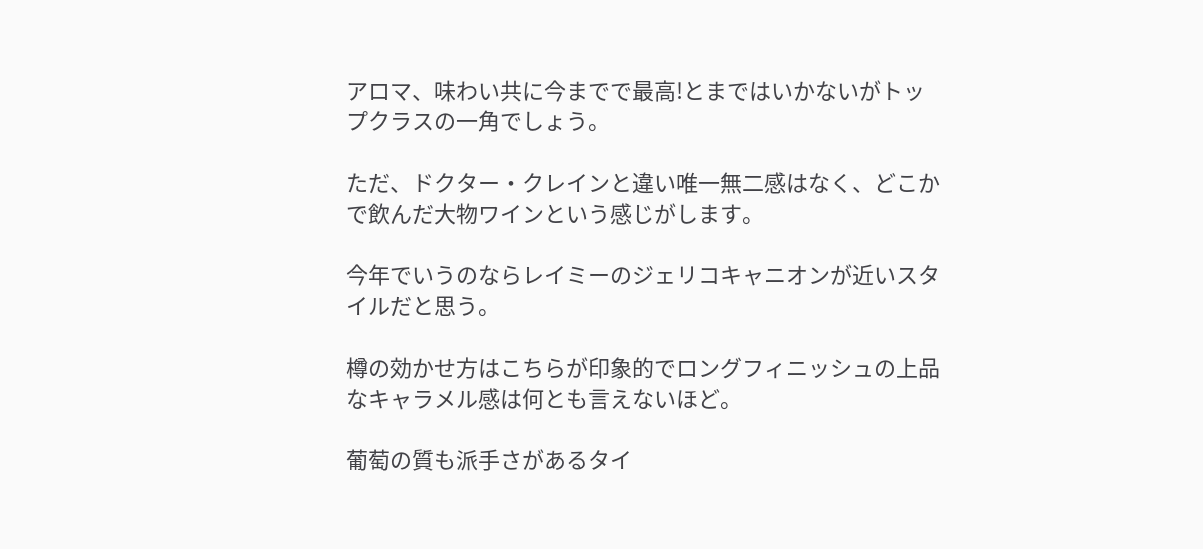アロマ、味わい共に今までで最高!とまではいかないがトップクラスの一角でしょう。

ただ、ドクター・クレインと違い唯一無二感はなく、どこかで飲んだ大物ワインという感じがします。

今年でいうのならレイミーのジェリコキャニオンが近いスタイルだと思う。

樽の効かせ方はこちらが印象的でロングフィニッシュの上品なキャラメル感は何とも言えないほど。

葡萄の質も派手さがあるタイ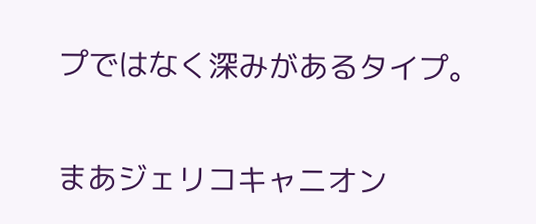プではなく深みがあるタイプ。

まあジェリコキャニオン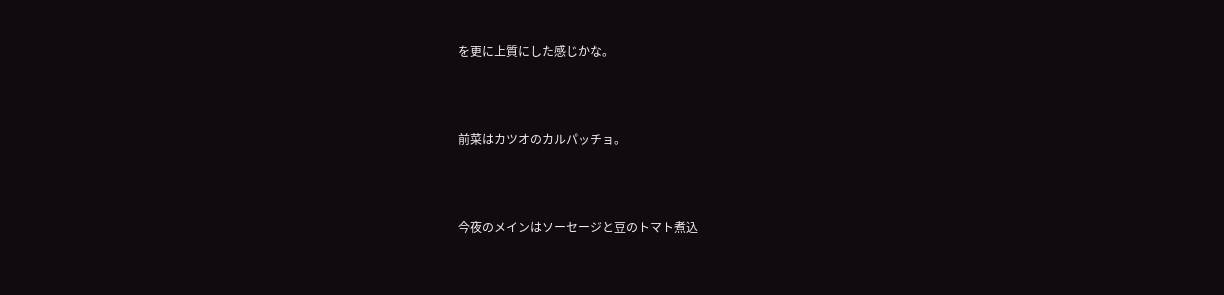を更に上質にした感じかな。



前菜はカツオのカルパッチョ。



今夜のメインはソーセージと豆のトマト煮込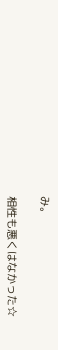み。

相性も悪くはなかった☆